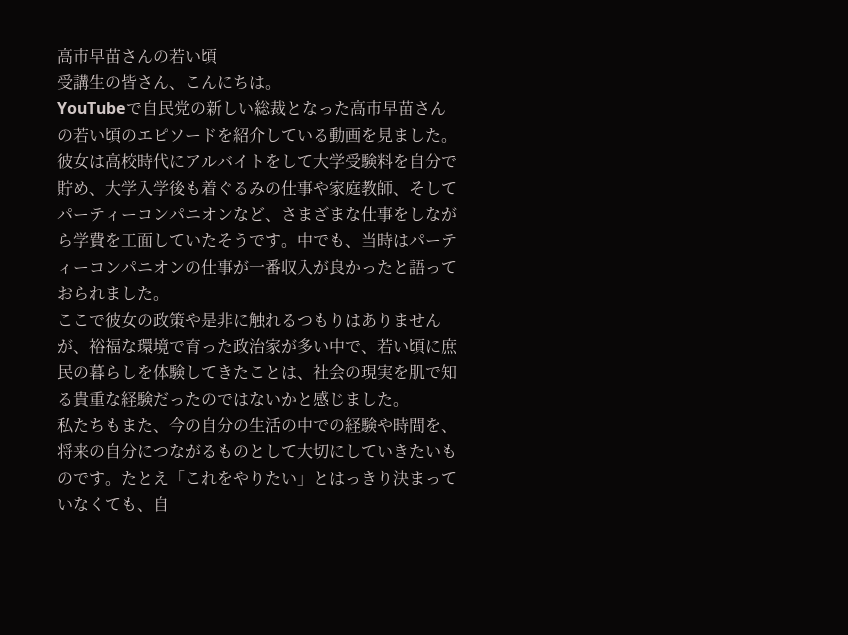高市早苗さんの若い頃
受講生の皆さん、こんにちは。
YouTubeで自民党の新しい総裁となった高市早苗さんの若い頃のエピソードを紹介している動画を見ました。
彼女は高校時代にアルバイトをして大学受験料を自分で貯め、大学入学後も着ぐるみの仕事や家庭教師、そしてパーティーコンパニオンなど、さまざまな仕事をしながら学費を工面していたそうです。中でも、当時はパーティーコンパニオンの仕事が一番収入が良かったと語っておられました。
ここで彼女の政策や是非に触れるつもりはありませんが、裕福な環境で育った政治家が多い中で、若い頃に庶民の暮らしを体験してきたことは、社会の現実を肌で知る貴重な経験だったのではないかと感じました。
私たちもまた、今の自分の生活の中での経験や時間を、将来の自分につながるものとして大切にしていきたいものです。たとえ「これをやりたい」とはっきり決まっていなくても、自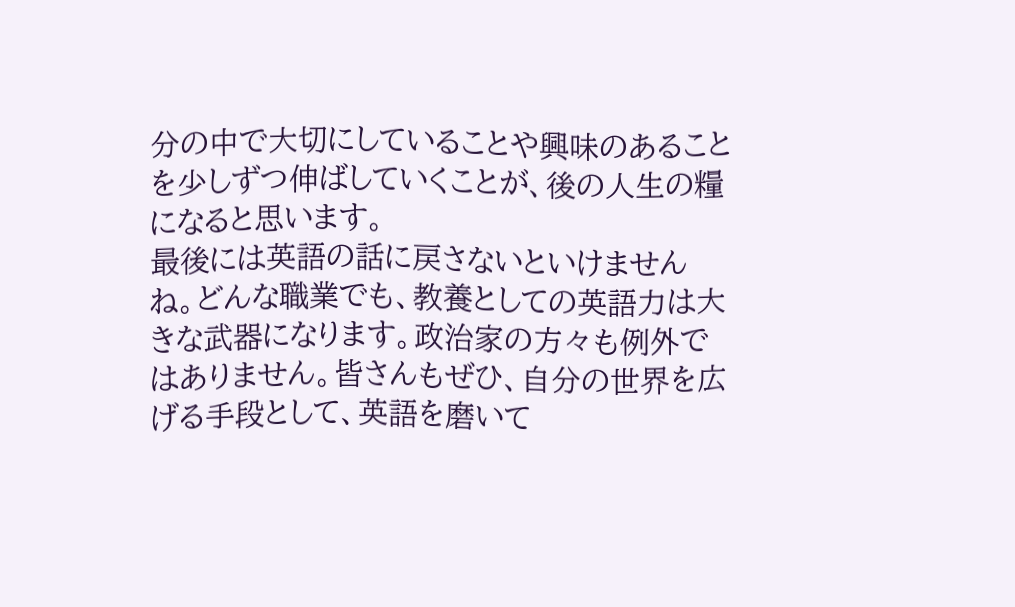分の中で大切にしていることや興味のあることを少しずつ伸ばしていくことが、後の人生の糧になると思います。
最後には英語の話に戻さないといけませんね。どんな職業でも、教養としての英語力は大きな武器になります。政治家の方々も例外ではありません。皆さんもぜひ、自分の世界を広げる手段として、英語を磨いて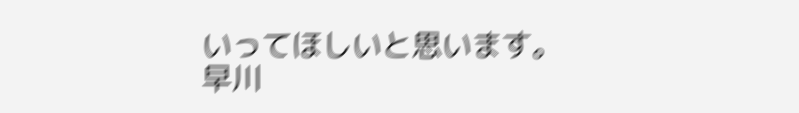いってほしいと思います。
早川